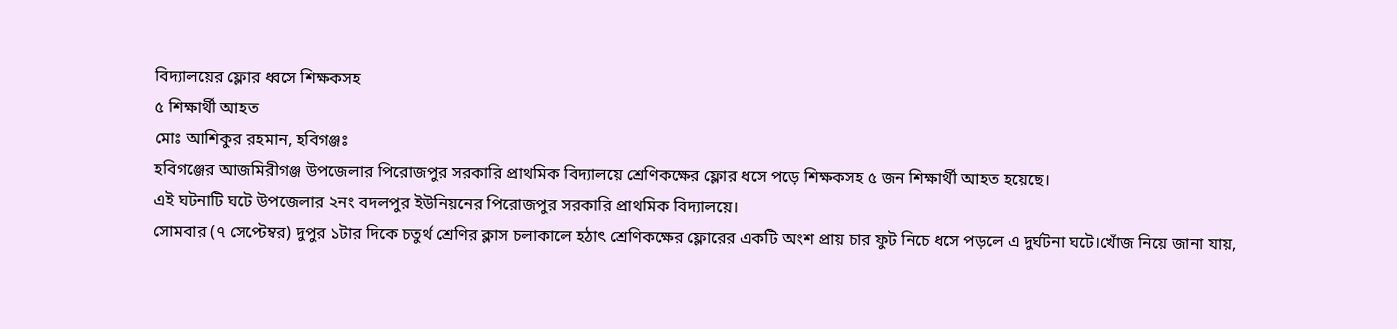বিদ্যালয়ের ফ্লোর ধ্বসে শিক্ষকসহ
৫ শিক্ষার্থী আহত
মোঃ আশিকুর রহমান, হবিগঞ্জঃ
হবিগঞ্জের আজমিরীগঞ্জ উপজেলার পিরোজপুর সরকারি প্রাথমিক বিদ্যালয়ে শ্রেণিকক্ষের ফ্লোর ধসে পড়ে শিক্ষকসহ ৫ জন শিক্ষার্থী আহত হয়েছে।
এই ঘটনাটি ঘটে উপজেলার ২নং বদলপুর ইউনিয়নের পিরোজপুর সরকারি প্রাথমিক বিদ্যালয়ে।
সোমবার (৭ সেপ্টেম্বর) দুপুর ১টার দিকে চতুর্থ শ্রেণির ক্লাস চলাকালে হঠাৎ শ্রেণিকক্ষের ফ্লোরের একটি অংশ প্রায় চার ফুট নিচে ধসে পড়লে এ দুর্ঘটনা ঘটে।খোঁজ নিয়ে জানা যায়,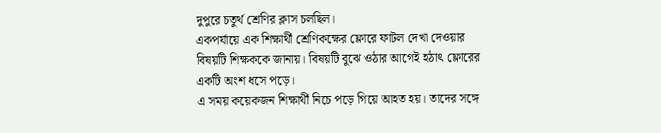দুপুরে চতুর্থ শ্রেণির ক্লাস চলছিল।
একপর্যায়ে এক শিক্ষার্থী শ্রেণিকক্ষের ফ্লোরে ফাটল দেখা দেওয়ার বিষয়টি শিক্ষককে জানায়। বিষয়টি বুঝে ওঠার আগেই হঠাৎ ফ্লোরের একটি অংশ ধসে পড়ে।
এ সময় কয়েকজন শিক্ষার্থী নিচে পড়ে গিয়ে আহত হয়। তাদের সঙ্গে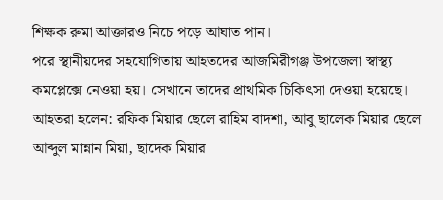শিক্ষক রুমা আক্তারও নিচে পড়ে আঘাত পান।
পরে স্থানীয়দের সহযোগিতায় আহতদের আজমিরীগঞ্জ উপজেলা স্বাস্থ্য কমপ্লেক্সে নেওয়া হয়। সেখানে তাদের প্রাথমিক চিকিৎসা দেওয়া হয়েছে।
আহতরা হলেন: রফিক মিয়ার ছেলে রাহিম বাদশা, আবু ছালেক মিয়ার ছেলে আব্দুল মান্নান মিয়া, ছাদেক মিয়ার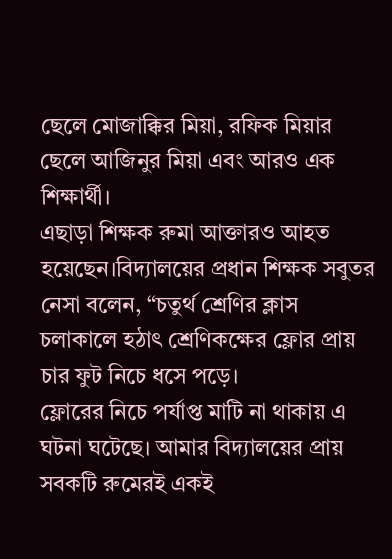ছেলে মোজাক্কির মিয়া, রফিক মিয়ার ছেলে আজিনুর মিয়া এবং আরও এক শিক্ষার্থী।
এছাড়া শিক্ষক রুমা আক্তারও আহত হয়েছেন।বিদ্যালয়ের প্রধান শিক্ষক সবুতর নেসা বলেন, “চতুর্থ শ্রেণির ক্লাস চলাকালে হঠাৎ শ্রেণিকক্ষের ফ্লোর প্রায় চার ফুট নিচে ধসে পড়ে।
ফ্লোরের নিচে পর্যাপ্ত মাটি না থাকায় এ ঘটনা ঘটেছে। আমার বিদ্যালয়ের প্রায় সবকটি রুমেরই একই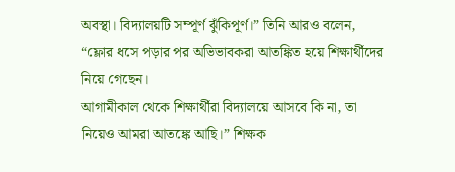অবস্থা। বিদ্যালয়টি সম্পূর্ণ ঝুঁকিপূর্ণ।” তিনি আরও বলেন, “ফ্লোর ধসে পড়ার পর অভিভাবকরা আতঙ্কিত হয়ে শিক্ষার্থীদের নিয়ে গেছেন।
আগামীকাল থেকে শিক্ষার্থীরা বিদ্যালয়ে আসবে কি না, তা নিয়েও আমরা আতঙ্কে আছি।” শিক্ষক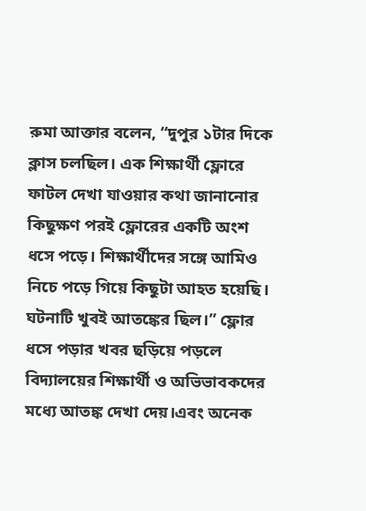রুমা আক্তার বলেন, “দুপুর ১টার দিকে ক্লাস চলছিল। এক শিক্ষার্থী ফ্লোরে ফাটল দেখা যাওয়ার কথা জানানোর কিছুক্ষণ পরই ফ্লোরের একটি অংশ ধসে পড়ে। শিক্ষার্থীদের সঙ্গে আমিও নিচে পড়ে গিয়ে কিছুটা আহত হয়েছি।
ঘটনাটি খুবই আতঙ্কের ছিল।” ফ্লোর ধসে পড়ার খবর ছড়িয়ে পড়লে বিদ্যালয়ের শিক্ষার্থী ও অভিভাবকদের মধ্যে আতঙ্ক দেখা দেয়।এবং অনেক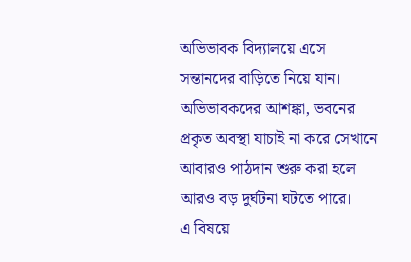অভিভাবক বিদ্যালয়ে এসে সন্তানদের বাড়িতে নিয়ে যান।
অভিভাবকদের আশঙ্কা, ভবনের প্রকৃত অবস্থা যাচাই না করে সেখানে আবারও পাঠদান শুরু করা হলে আরও বড় দুর্ঘটনা ঘটতে পারে।
এ বিষয়ে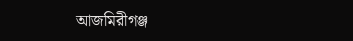আজমিরীগঞ্জ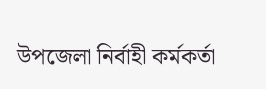উপজেলা নির্বাহী কর্মকর্তা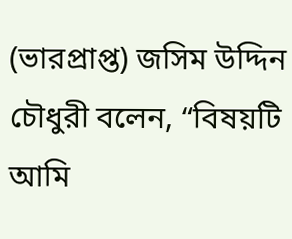(ভারপ্রাপ্ত) জসিম উদ্দিন চৌধুরী বলেন, “বিষয়টি আমি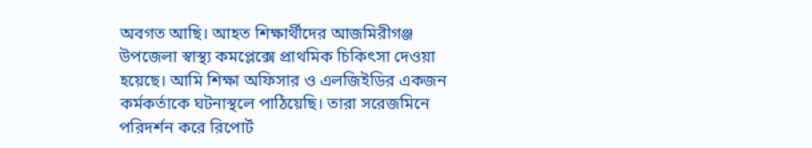অবগত আছি। আহত শিক্ষার্থীদের আজমিরীগঞ্জ উপজেলা স্বাস্থ্য কমপ্লেক্সে প্রাথমিক চিকিৎসা দেওয়া হয়েছে। আমি শিক্ষা অফিসার ও এলজিইডির একজন কর্মকর্তাকে ঘটনাস্থলে পাঠিয়েছি। তারা সরেজমিনে পরিদর্শন করে রিপোর্ট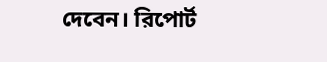দেবেন। রিপোর্ট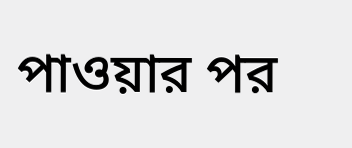পাওয়ার পর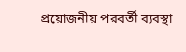প্রয়োজনীয় পরবর্তী ব্যবস্থা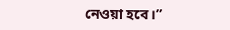নেওয়া হবে।”